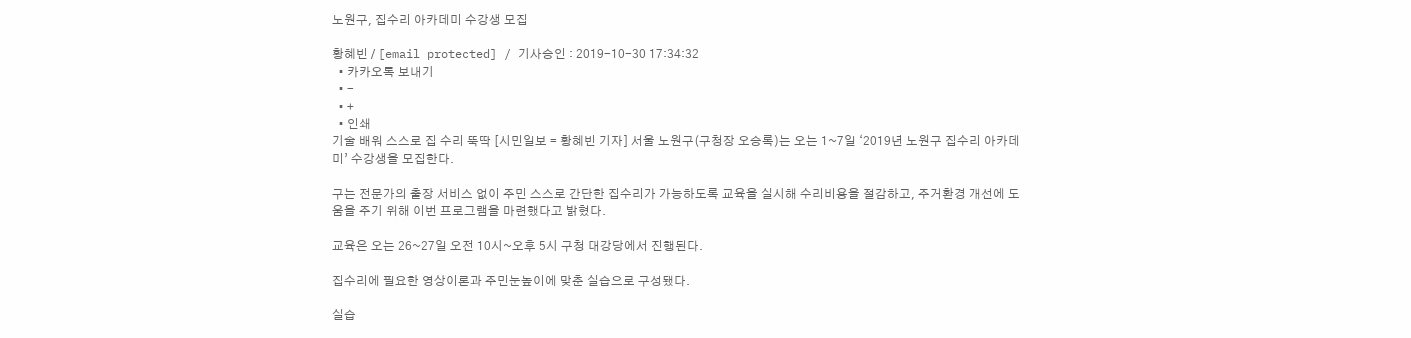노원구, 집수리 아카데미 수강생 모집

황혜빈 / [email protected] / 기사승인 : 2019-10-30 17:34:32
  • 카카오톡 보내기
  • -
  • +
  • 인쇄
기술 배워 스스로 집 수리 뚝딱 [시민일보 = 황혜빈 기자] 서울 노원구(구청장 오승록)는 오는 1~7일 ‘2019년 노원구 집수리 아카데미’ 수강생을 모집한다.

구는 전문가의 출장 서비스 없이 주민 스스로 간단한 집수리가 가능하도록 교육을 실시해 수리비용을 절감하고, 주거환경 개선에 도움을 주기 위해 이번 프로그램을 마련했다고 밝혔다.

교육은 오는 26~27일 오전 10시~오후 5시 구청 대강당에서 진행된다.

집수리에 필요한 영상이론과 주민눈높이에 맞춘 실습으로 구성됐다.

실습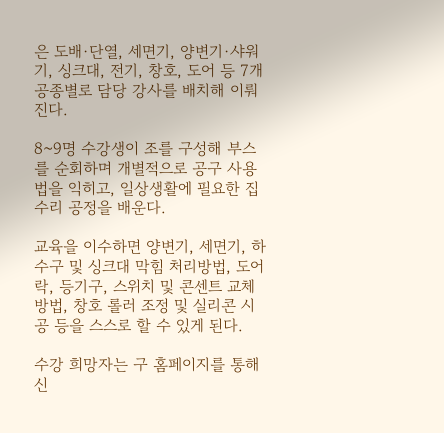은 도배·단열, 세면기, 양변기·샤워기, 싱크대, 전기, 창호, 도어 등 7개 공종별로 담당 강사를 배치해 이뤄진다.

8~9명 수강생이 조를 구성해 부스를 순회하며 개별적으로 공구 사용법을 익히고, 일상생활에 필요한 집수리 공정을 배운다.

교육을 이수하면 양변기, 세면기, 하수구 및 싱크대 막힘 처리방법, 도어락, 등기구, 스위치 및 콘센트 교체방법, 창호 롤러 조정 및 실리콘 시공 등을 스스로 할 수 있게 된다.

수강 희망자는 구 홈페이지를 통해 신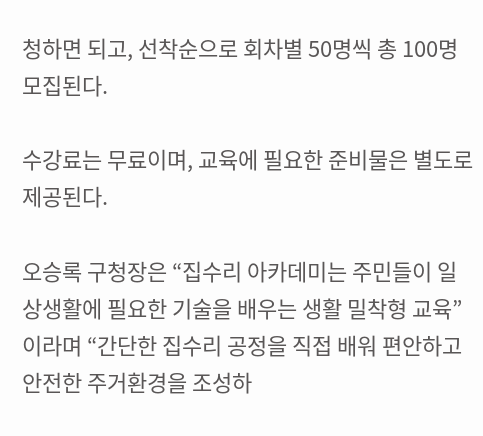청하면 되고, 선착순으로 회차별 50명씩 총 100명 모집된다.

수강료는 무료이며, 교육에 필요한 준비물은 별도로 제공된다.

오승록 구청장은 “집수리 아카데미는 주민들이 일상생활에 필요한 기술을 배우는 생활 밀착형 교육”이라며 “간단한 집수리 공정을 직접 배워 편안하고 안전한 주거환경을 조성하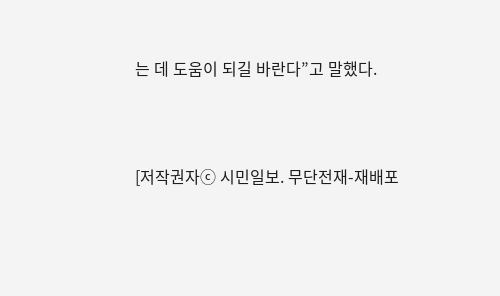는 데 도움이 되길 바란다”고 말했다.



[저작권자ⓒ 시민일보. 무단전재-재배포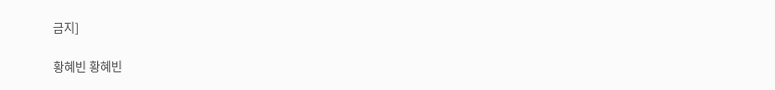금지]

황혜빈 황혜빈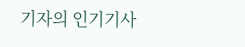기자의 인기기사